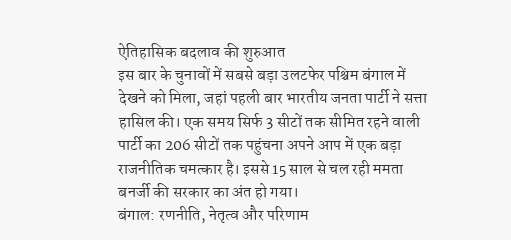ऐतिहासिक बदलाव की शुरुआत
इस बार के चुनावों में सबसे बड़ा उलटफेर पश्चिम बंगाल में देखने को मिला, जहां पहली बार भारतीय जनता पार्टी ने सत्ता हासिल की। एक समय सिर्फ 3 सीटों तक सीमित रहने वाली पार्टी का 206 सीटों तक पहुंचना अपने आप में एक बड़ा राजनीतिक चमत्कार है। इससे 15 साल से चल रही ममता बनर्जी की सरकार का अंत हो गया।
बंगाल: रणनीति, नेतृत्व और परिणाम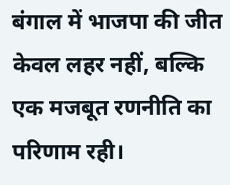बंगाल में भाजपा की जीत केवल लहर नहीं, बल्कि एक मजबूत रणनीति का परिणाम रही।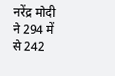नरेंद्र मोदी ने 294 में से 242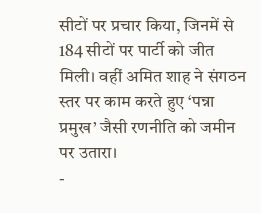सीटों पर प्रचार किया, जिनमें से 184 सीटों पर पार्टी को जीत मिली। वहीं अमित शाह ने संगठन स्तर पर काम करते हुए ‘पन्ना प्रमुख’ जैसी रणनीति को जमीन पर उतारा।
-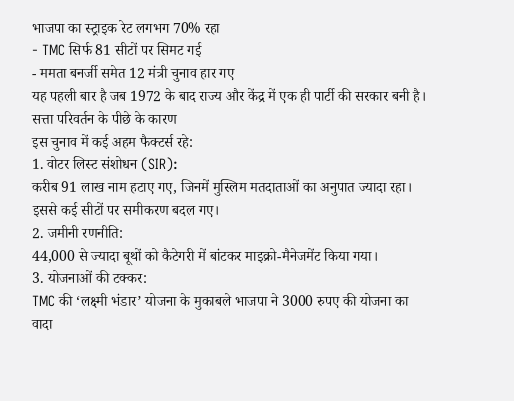भाजपा का स्ट्राइक रेट लगभग 70% रहा
- TMC सिर्फ 81 सीटों पर सिमट गई
- ममता बनर्जी समेत 12 मंत्री चुनाव हार गए
यह पहली बार है जब 1972 के बाद राज्य और केंद्र में एक ही पार्टी की सरकार बनी है।
सत्ता परिवर्तन के पीछे के कारण
इस चुनाव में कई अहम फैक्टर्स रहे:
1. वोटर लिस्ट संशोधन (SIR):
करीब 91 लाख नाम हटाए गए, जिनमें मुस्लिम मतदाताओं का अनुपात ज्यादा रहा। इससे कई सीटों पर समीकरण बदल गए।
2. जमीनी रणनीति:
44,000 से ज्यादा बूथों को कैटेगरी में बांटकर माइक्रो-मैनेजमेंट किया गया।
3. योजनाओं की टक्कर:
TMC की ‘लक्ष्मी भंडार’ योजना के मुकाबले भाजपा ने 3000 रुपए की योजना का वादा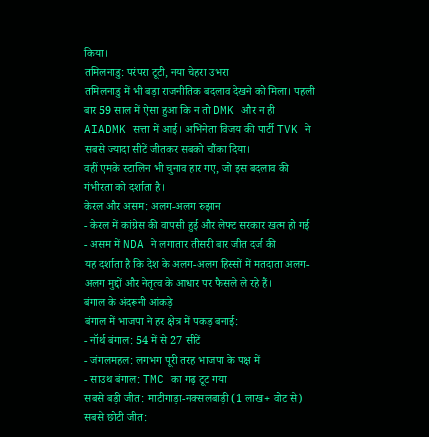किया।
तमिलनाडु: परंपरा टूटी, नया चेहरा उभरा
तमिलनाडु में भी बड़ा राजनीतिक बदलाव देखने को मिला। पहली बार 59 साल में ऐसा हुआ कि न तो DMK और न ही AIADMK सत्ता में आई। अभिनेता विजय की पार्टी TVK ने सबसे ज्यादा सीटें जीतकर सबको चौंका दिया।
वहीं एमके स्टालिन भी चुनाव हार गए, जो इस बदलाव की गंभीरता को दर्शाता है।
केरल और असम: अलग-अलग रुझान
- केरल में कांग्रेस की वापसी हुई और लेफ्ट सरकार खत्म हो गई
- असम में NDA ने लगातार तीसरी बार जीत दर्ज की
यह दर्शाता है कि देश के अलग-अलग हिस्सों में मतदाता अलग-अलग मुद्दों और नेतृत्व के आधार पर फैसले ले रहे हैं।
बंगाल के अंदरूनी आंकड़े
बंगाल में भाजपा ने हर क्षेत्र में पकड़ बनाई:
- नॉर्थ बंगाल: 54 में से 27 सीटें
- जंगलमहल: लगभग पूरी तरह भाजपा के पक्ष में
- साउथ बंगाल: TMC का गढ़ टूट गया
सबसे बड़ी जीत: माटीगाड़ा-नक्सलबाड़ी (1 लाख+ वोट से)
सबसे छोटी जीत: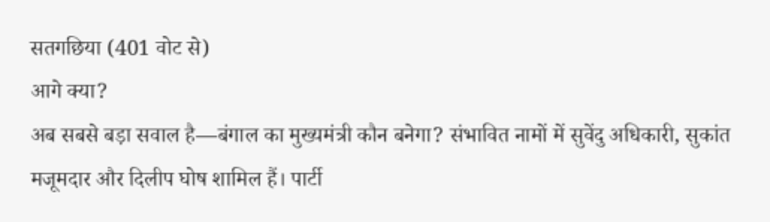सतगछिया (401 वोट से)
आगे क्या?
अब सबसे बड़ा सवाल है—बंगाल का मुख्यमंत्री कौन बनेगा? संभावित नामों में सुवेंदु अधिकारी, सुकांत मजूमदार और दिलीप घोष शामिल हैं। पार्टी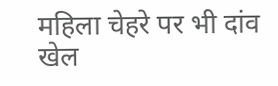महिला चेहरे पर भी दांव खेल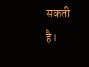सकती है।